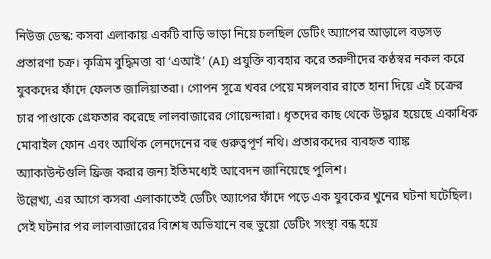নিউজ ডেস্ক: কসবা এলাকায় একটি বাড়ি ভাড়া নিয়ে চলছিল ডেটিং অ্যাপের আড়ালে বড়সড় প্রতারণা চক্র। কৃত্রিম বুদ্ধিমত্তা বা ‘এআই’ (AI) প্রযুক্তি ব্যবহার করে তরুণীদের কণ্ঠস্বর নকল করে যুবকদের ফাঁদে ফেলত জালিয়াতরা। গোপন সূত্রে খবর পেয়ে মঙ্গলবার রাতে হানা দিয়ে এই চক্রের চার পাণ্ডাকে গ্রেফতার করেছে লালবাজারের গোয়েন্দারা। ধৃতদের কাছ থেকে উদ্ধার হয়েছে একাধিক মোবাইল ফোন এবং আর্থিক লেনদেনের বহু গুরুত্বপূর্ণ নথি। প্রতারকদের ব্যবহৃত ব্যাঙ্ক অ্যাকাউন্টগুলি ফ্রিজ করার জন্য ইতিমধ্যেই আবেদন জানিয়েছে পুলিশ।
উল্লেখ্য, এর আগে কসবা এলাকাতেই ডেটিং অ্যাপের ফাঁদে পড়ে এক যুবকের খুনের ঘটনা ঘটেছিল। সেই ঘটনার পর লালবাজারের বিশেষ অভিযানে বহু ভুয়ো ডেটিং সংস্থা বন্ধ হয়ে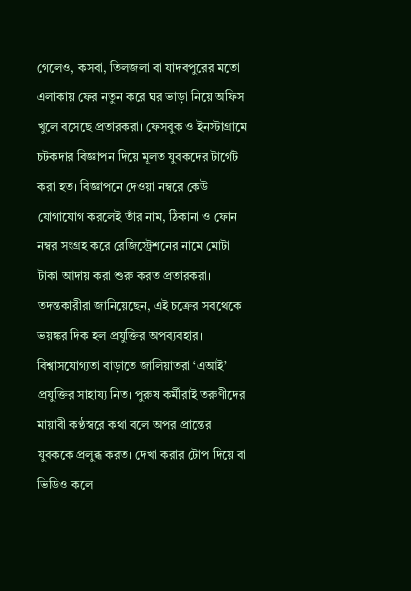গেলেও, কসবা, তিলজলা বা যাদবপুরের মতো এলাকায় ফের নতুন করে ঘর ভাড়া নিয়ে অফিস খুলে বসেছে প্রতারকরা। ফেসবুক ও ইনস্টাগ্রামে চটকদার বিজ্ঞাপন দিয়ে মূলত যুবকদের টার্গেট করা হত। বিজ্ঞাপনে দেওয়া নম্বরে কেউ যোগাযোগ করলেই তাঁর নাম, ঠিকানা ও ফোন নম্বর সংগ্রহ করে রেজিস্ট্রেশনের নামে মোটা টাকা আদায় করা শুরু করত প্রতারকরা।
তদন্তকারীরা জানিয়েছেন, এই চক্রের সবথেকে ভয়ঙ্কর দিক হল প্রযুক্তির অপব্যবহার। বিশ্বাসযোগ্যতা বাড়াতে জালিয়াতরা ‘এআই’ প্রযুক্তির সাহায্য নিত। পুরুষ কর্মীরাই তরুণীদের মায়াবী কণ্ঠস্বরে কথা বলে অপর প্রান্তের যুবককে প্রলুব্ধ করত। দেখা করার টোপ দিয়ে বা ভিডিও কলে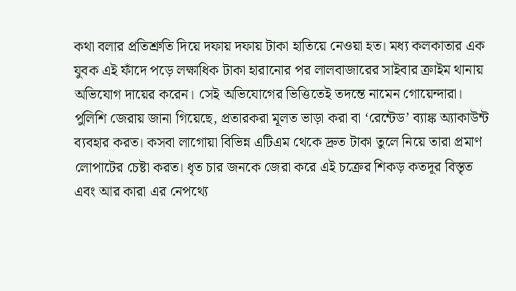কথা বলার প্রতিশ্রুতি দিয়ে দফায় দফায় টাকা হাতিয়ে নেওয়া হত। মধ্য কলকাতার এক যুবক এই ফাঁদে পড়ে লক্ষাধিক টাকা হারানোর পর লালবাজারের সাইবার ক্রাইম থানায় অভিযোগ দায়ের করেন। সেই অভিযোগের ভিত্তিতেই তদন্তে নামেন গোয়েন্দারা।
পুলিশি জেরায় জানা গিয়েছে, প্রতারকরা মূলত ভাড়া করা বা ‘রেন্টেড’ ব্যাঙ্ক অ্যাকাউন্ট ব্যবহার করত। কসবা লাগোয়া বিভিন্ন এটিএম থেকে দ্রুত টাকা তুলে নিয়ে তারা প্রমাণ লোপাটের চেষ্টা করত। ধৃত চার জনকে জেরা করে এই চক্রের শিকড় কতদূর বিস্তৃত এবং আর কারা এর নেপথ্যে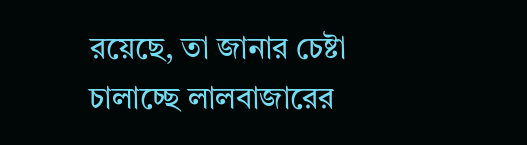রয়েছে, তা জানার চেষ্টা চালাচ্ছে লালবাজারের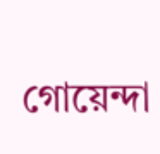গোয়েন্দা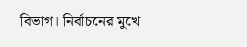বিভাগ। নির্বাচনের মুখে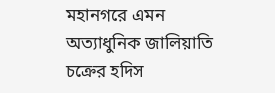মহানগরে এমন অত্যাধুনিক জালিয়াতি চক্রের হদিস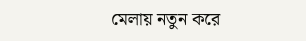মেলায় নতুন করে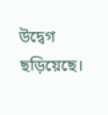উদ্বেগ ছড়িয়েছে।